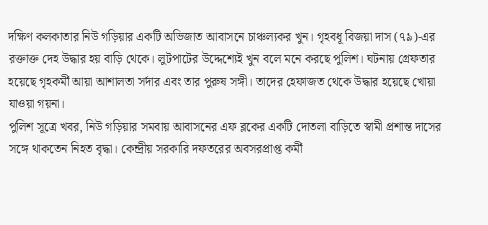দক্ষিণ কলকাতার নিউ গড়িয়ার একটি অভিজাত আবাসনে চাঞ্চল্যকর খুন। গৃহবধূ বিজয়া দাস (৭৯)-এর রক্তাক্ত দেহ উদ্ধার হয় বাড়ি থেকে। লুটপাটের উদ্দেশ্যেই খুন বলে মনে করছে পুলিশ। ঘটনায় গ্রেফতার হয়েছে গৃহকর্মী আয়া আশালতা সর্দার এবং তার পুরুষ সঙ্গী। তাদের হেফাজত থেকে উদ্ধার হয়েছে খোয়া যাওয়া গয়না।
পুলিশ সূত্রে খবর, নিউ গড়িয়ার সমবায় আবাসনের এফ ব্লকের একটি দোতলা বাড়িতে স্বামী প্রশান্ত দাসের সঙ্গে থাকতেন নিহত বৃদ্ধা। কেন্দ্রীয় সরকারি দফতরের অবসরপ্রাপ্ত কর্মী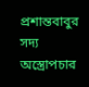প্রশান্তবাবুর সদ্য অস্ত্রোপচার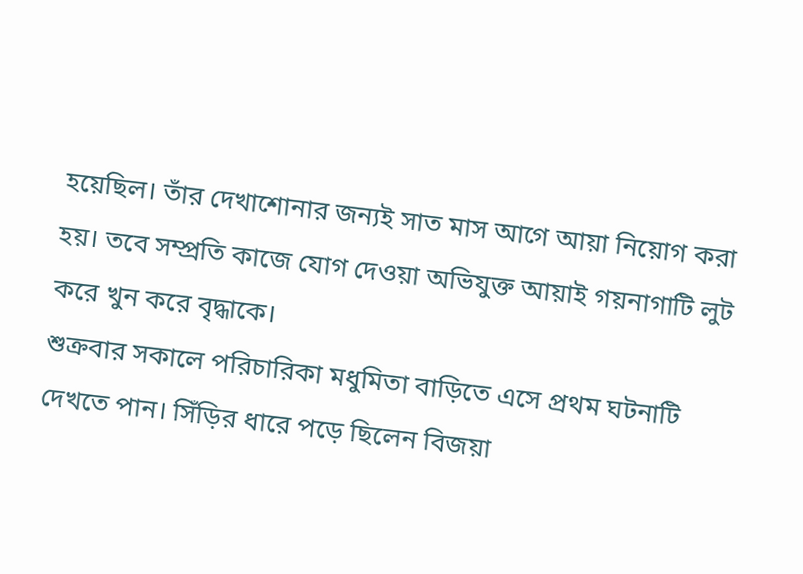হয়েছিল। তাঁর দেখাশোনার জন্যই সাত মাস আগে আয়া নিয়োগ করা হয়। তবে সম্প্রতি কাজে যোগ দেওয়া অভিযুক্ত আয়াই গয়নাগাটি লুট করে খুন করে বৃদ্ধাকে।
শুক্রবার সকালে পরিচারিকা মধুমিতা বাড়িতে এসে প্রথম ঘটনাটি দেখতে পান। সিঁড়ির ধারে পড়ে ছিলেন বিজয়া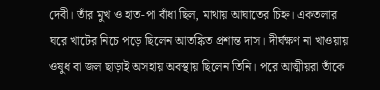দেবী। তাঁর মুখ ও হাত-পা বাঁধা ছিল, মাথায় আঘাতের চিহ্ন। একতলার ঘরে খাটের নিচে পড়ে ছিলেন আতঙ্কিত প্রশান্ত দাস। দীর্ঘক্ষণ না খাওয়ায় ওষুধ বা জল ছাড়াই অসহায় অবস্থায় ছিলেন তিনি। পরে আত্মীয়রা তাঁকে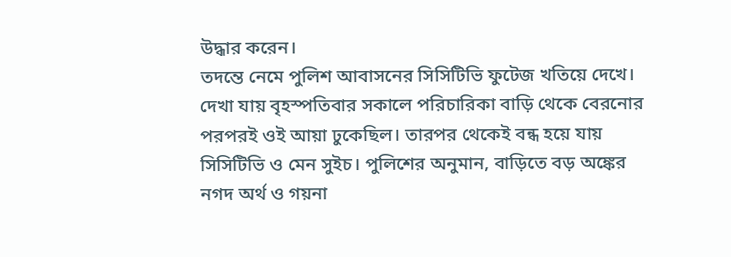উদ্ধার করেন।
তদন্তে নেমে পুলিশ আবাসনের সিসিটিভি ফুটেজ খতিয়ে দেখে। দেখা যায় বৃহস্পতিবার সকালে পরিচারিকা বাড়ি থেকে বেরনোর পরপরই ওই আয়া ঢুকেছিল। তারপর থেকেই বন্ধ হয়ে যায় সিসিটিভি ও মেন সুইচ। পুলিশের অনুমান, বাড়িতে বড় অঙ্কের নগদ অর্থ ও গয়না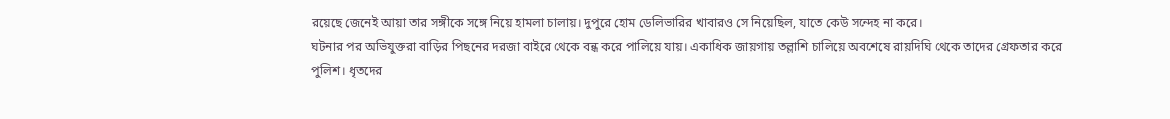রয়েছে জেনেই আয়া তার সঙ্গীকে সঙ্গে নিয়ে হামলা চালায়। দুপুরে হোম ডেলিভারির খাবারও সে নিয়েছিল, যাতে কেউ সন্দেহ না করে।
ঘটনার পর অভিযুক্তরা বাড়ির পিছনের দরজা বাইরে থেকে বন্ধ করে পালিয়ে যায়। একাধিক জায়গায় তল্লাশি চালিয়ে অবশেষে রায়দিঘি থেকে তাদের গ্রেফতার করে পুলিশ। ধৃতদের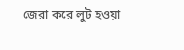জেরা করে লুট হওয়া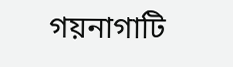গয়নাগাটি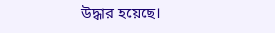উদ্ধার হয়েছে।